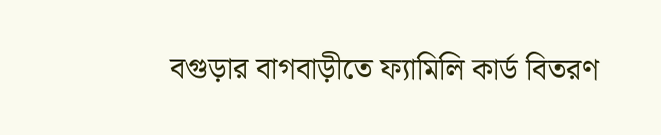বগুড়ার বাগবাড়ীতে ফ্যামিলি কার্ড বিতরণ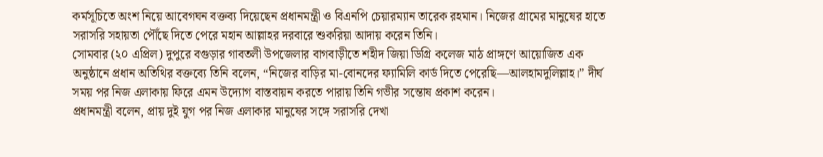কর্মসূচিতে অংশ নিয়ে আবেগঘন বক্তব্য দিয়েছেন প্রধানমন্ত্রী ও বিএনপি চেয়ারম্যান তারেক রহমান। নিজের গ্রামের মানুষের হাতে সরাসরি সহায়তা পৌঁছে দিতে পেরে মহান আল্লাহর দরবারে শুকরিয়া আদায় করেন তিনি।
সোমবার (২০ এপ্রিল) দুপুরে বগুড়ার গাবতলী উপজেলার বাগবাড়ীতে শহীদ জিয়া ডিগ্রি কলেজ মাঠ প্রাঙ্গণে আয়োজিত এক অনুষ্ঠানে প্রধান অতিথির বক্তব্যে তিনি বলেন, “নিজের বাড়ির মা-বোনদের ফ্যামিলি কার্ড দিতে পেরেছি—আলহামদুলিল্লাহ।” দীর্ঘ সময় পর নিজ এলাকায় ফিরে এমন উদ্যোগ বাস্তবায়ন করতে পারায় তিনি গভীর সন্তোষ প্রকাশ করেন।
প্রধানমন্ত্রী বলেন, প্রায় দুই যুগ পর নিজ এলাকার মানুষের সঙ্গে সরাসরি দেখা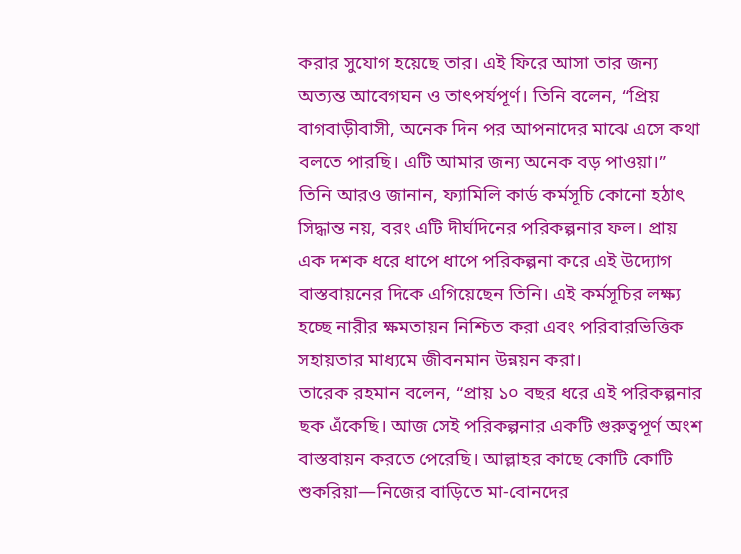করার সুযোগ হয়েছে তার। এই ফিরে আসা তার জন্য অত্যন্ত আবেগঘন ও তাৎপর্যপূর্ণ। তিনি বলেন, “প্রিয় বাগবাড়ীবাসী, অনেক দিন পর আপনাদের মাঝে এসে কথা বলতে পারছি। এটি আমার জন্য অনেক বড় পাওয়া।”
তিনি আরও জানান, ফ্যামিলি কার্ড কর্মসূচি কোনো হঠাৎ সিদ্ধান্ত নয়, বরং এটি দীর্ঘদিনের পরিকল্পনার ফল। প্রায় এক দশক ধরে ধাপে ধাপে পরিকল্পনা করে এই উদ্যোগ বাস্তবায়নের দিকে এগিয়েছেন তিনি। এই কর্মসূচির লক্ষ্য হচ্ছে নারীর ক্ষমতায়ন নিশ্চিত করা এবং পরিবারভিত্তিক সহায়তার মাধ্যমে জীবনমান উন্নয়ন করা।
তারেক রহমান বলেন, “প্রায় ১০ বছর ধরে এই পরিকল্পনার ছক এঁকেছি। আজ সেই পরিকল্পনার একটি গুরুত্বপূর্ণ অংশ বাস্তবায়ন করতে পেরেছি। আল্লাহর কাছে কোটি কোটি শুকরিয়া—নিজের বাড়িতে মা-বোনদের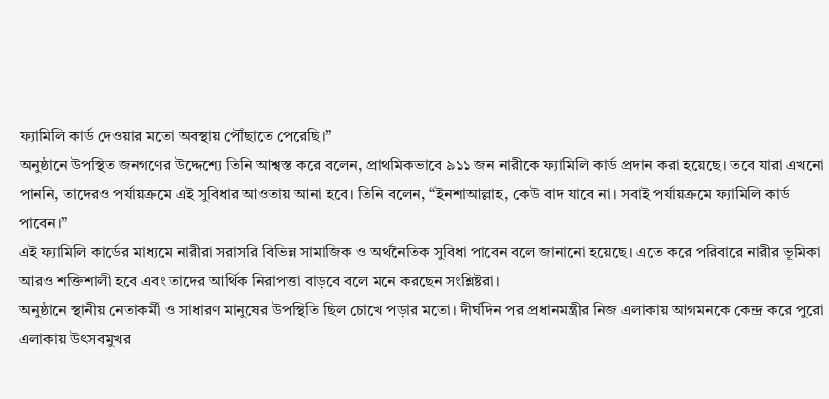ফ্যামিলি কার্ড দেওয়ার মতো অবস্থায় পৌঁছাতে পেরেছি।”
অনুষ্ঠানে উপস্থিত জনগণের উদ্দেশ্যে তিনি আশ্বস্ত করে বলেন, প্রাথমিকভাবে ৯১১ জন নারীকে ফ্যামিলি কার্ড প্রদান করা হয়েছে। তবে যারা এখনো পাননি, তাদেরও পর্যায়ক্রমে এই সুবিধার আওতায় আনা হবে। তিনি বলেন, “ইনশাআল্লাহ, কেউ বাদ যাবে না। সবাই পর্যায়ক্রমে ফ্যামিলি কার্ড পাবেন।”
এই ফ্যামিলি কার্ডের মাধ্যমে নারীরা সরাসরি বিভিন্ন সামাজিক ও অর্থনৈতিক সুবিধা পাবেন বলে জানানো হয়েছে। এতে করে পরিবারে নারীর ভূমিকা আরও শক্তিশালী হবে এবং তাদের আর্থিক নিরাপত্তা বাড়বে বলে মনে করছেন সংশ্লিষ্টরা।
অনুষ্ঠানে স্থানীয় নেতাকর্মী ও সাধারণ মানুষের উপস্থিতি ছিল চোখে পড়ার মতো। দীর্ঘদিন পর প্রধানমন্ত্রীর নিজ এলাকায় আগমনকে কেন্দ্র করে পুরো এলাকায় উৎসবমুখর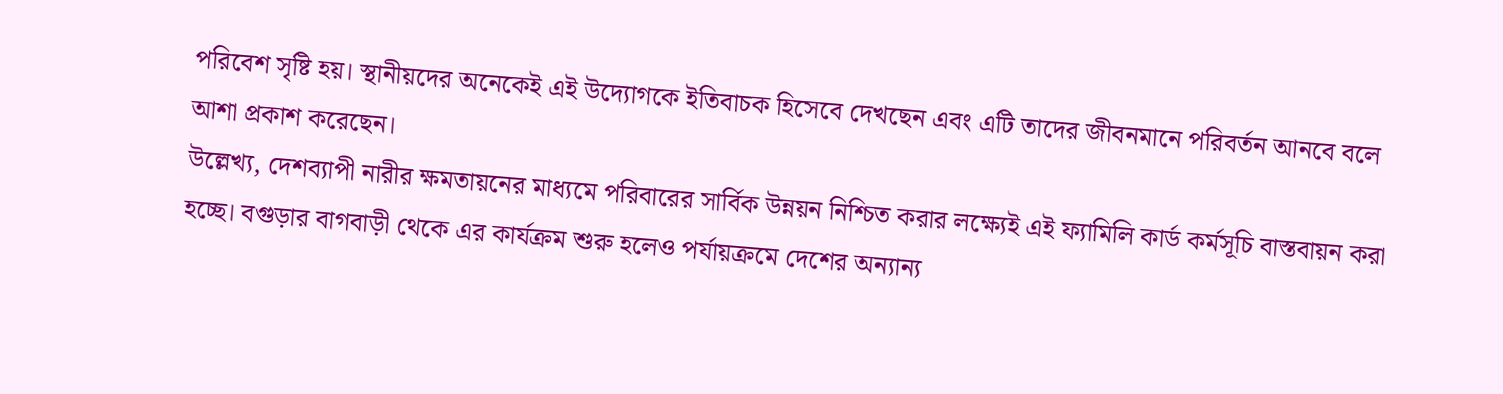পরিবেশ সৃষ্টি হয়। স্থানীয়দের অনেকেই এই উদ্যোগকে ইতিবাচক হিসেবে দেখছেন এবং এটি তাদের জীবনমানে পরিবর্তন আনবে বলে আশা প্রকাশ করেছেন।
উল্লেখ্য, দেশব্যাপী নারীর ক্ষমতায়নের মাধ্যমে পরিবারের সার্বিক উন্নয়ন নিশ্চিত করার লক্ষ্যেই এই ফ্যামিলি কার্ড কর্মসূচি বাস্তবায়ন করা হচ্ছে। বগুড়ার বাগবাড়ী থেকে এর কার্যক্রম শুরু হলেও পর্যায়ক্রমে দেশের অন্যান্য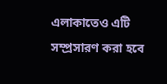এলাকাতেও এটি সম্প্রসারণ করা হবে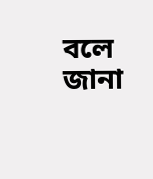বলে জানা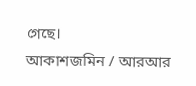গেছে।
আকাশজমিন / আরআর